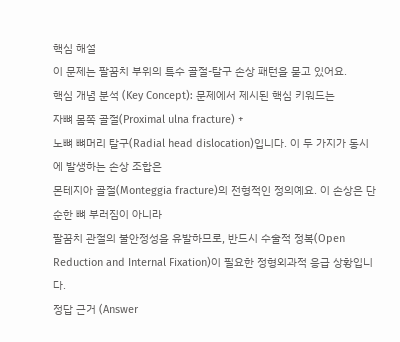핵심 해설
이 문제는 팔꿈치 부위의 특수 골절-탈구 손상 패턴을 묻고 있어요.
핵심 개념 분석 (Key Concept): 문제에서 제시된 핵심 키워드는
자뼈 몸쪽 골절(Proximal ulna fracture) +
노뼈 뼈머리 탈구(Radial head dislocation)입니다. 이 두 가지가 동시에 발생하는 손상 조합은
몬테지아 골절(Monteggia fracture)의 전형적인 정의예요. 이 손상은 단순한 뼈 부러짐이 아니라
팔꿈치 관절의 불안정성을 유발하므로, 반드시 수술적 정복(Open Reduction and Internal Fixation)이 필요한 정형외과적 응급 상황입니다.
정답 근거 (Answer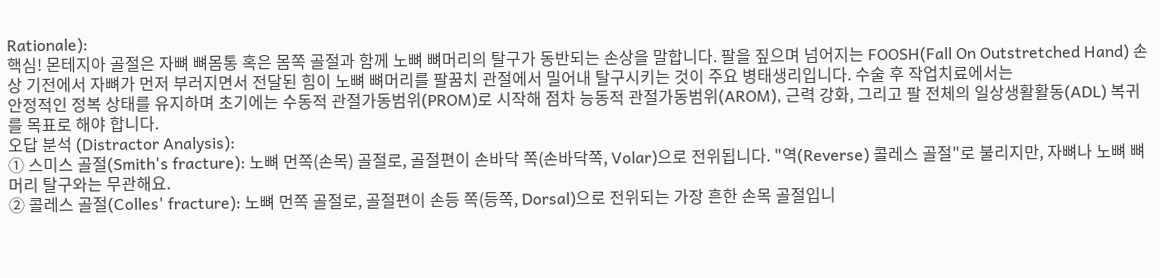Rationale):
핵심! 몬테지아 골절은 자뼈 뼈몸통 혹은 몸쪽 골절과 함께 노뼈 뼈머리의 탈구가 동반되는 손상을 말합니다. 팔을 짚으며 넘어지는 FOOSH(Fall On Outstretched Hand) 손상 기전에서 자뼈가 먼저 부러지면서 전달된 힘이 노뼈 뼈머리를 팔꿈치 관절에서 밀어내 탈구시키는 것이 주요 병태생리입니다. 수술 후 작업치료에서는
안정적인 정복 상태를 유지하며 초기에는 수동적 관절가동범위(PROM)로 시작해 점차 능동적 관절가동범위(AROM), 근력 강화, 그리고 팔 전체의 일상생활활동(ADL) 복귀를 목표로 해야 합니다.
오답 분석 (Distractor Analysis):
① 스미스 골절(Smith's fracture): 노뼈 먼쪽(손목) 골절로, 골절편이 손바닥 쪽(손바닥쪽, Volar)으로 전위됩니다. "역(Reverse) 콜레스 골절"로 불리지만, 자뼈나 노뼈 뼈머리 탈구와는 무관해요.
② 콜레스 골절(Colles' fracture): 노뼈 먼쪽 골절로, 골절편이 손등 쪽(등쪽, Dorsal)으로 전위되는 가장 흔한 손목 골절입니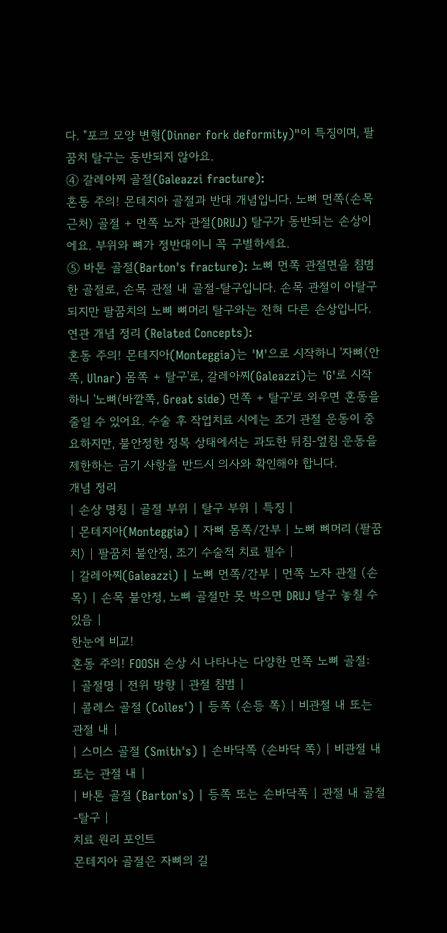다. "포크 모양 변형(Dinner fork deformity)"이 특징이며, 팔꿈치 탈구는 동반되지 않아요.
④ 갈레아찌 골절(Galeazzi fracture):
혼동 주의! 몬테지아 골절과 반대 개념입니다. 노뼈 먼쪽(손목 근처) 골절 + 먼쪽 노자 관절(DRUJ) 탈구가 동반되는 손상이에요. 부위와 뼈가 정반대이니 꼭 구별하세요.
⑤ 바톤 골절(Barton's fracture): 노뼈 먼쪽 관절면을 침범한 골절로, 손목 관절 내 골절-탈구입니다. 손목 관절이 아탈구되지만 팔꿈치의 노뼈 뼈머리 탈구와는 전혀 다른 손상입니다.
연관 개념 정리 (Related Concepts):
혼동 주의! 몬테지아(Monteggia)는 'M'으로 시작하니 '자뼈(안쪽, Ulnar) 몸쪽 + 탈구'로, 갈레아찌(Galeazzi)는 'G'로 시작하니 '노뼈(바깥쪽, Great side) 먼쪽 + 탈구'로 외우면 혼동을 줄일 수 있어요. 수술 후 작업치료 시에는 조기 관절 운동이 중요하지만, 불안정한 정복 상태에서는 과도한 뒤침-엎침 운동을 제한하는 금기 사항을 반드시 의사와 확인해야 합니다.
개념 정리
| 손상 명칭 | 골절 부위 | 탈구 부위 | 특징 |
| 몬테지아(Monteggia) | 자뼈 몸쪽/간부 | 노뼈 뼈머리 (팔꿈치) | 팔꿈치 불안정, 조기 수술적 치료 필수 |
| 갈레아찌(Galeazzi) | 노뼈 먼쪽/간부 | 먼쪽 노자 관절 (손목) | 손목 불안정, 노뼈 골절만 못 박으면 DRUJ 탈구 놓칠 수 있음 |
한눈에 비교!
혼동 주의! FOOSH 손상 시 나타나는 다양한 먼쪽 노뼈 골절:
| 골절명 | 전위 방향 | 관절 침범 |
| 콜레스 골절 (Colles') | 등쪽 (손등 쪽) | 비관절 내 또는 관절 내 |
| 스미스 골절 (Smith's) | 손바닥쪽 (손바닥 쪽) | 비관절 내 또는 관절 내 |
| 바톤 골절 (Barton's) | 등쪽 또는 손바닥쪽 | 관절 내 골절-탈구 |
치료 원리 포인트
몬테지아 골절은 자뼈의 길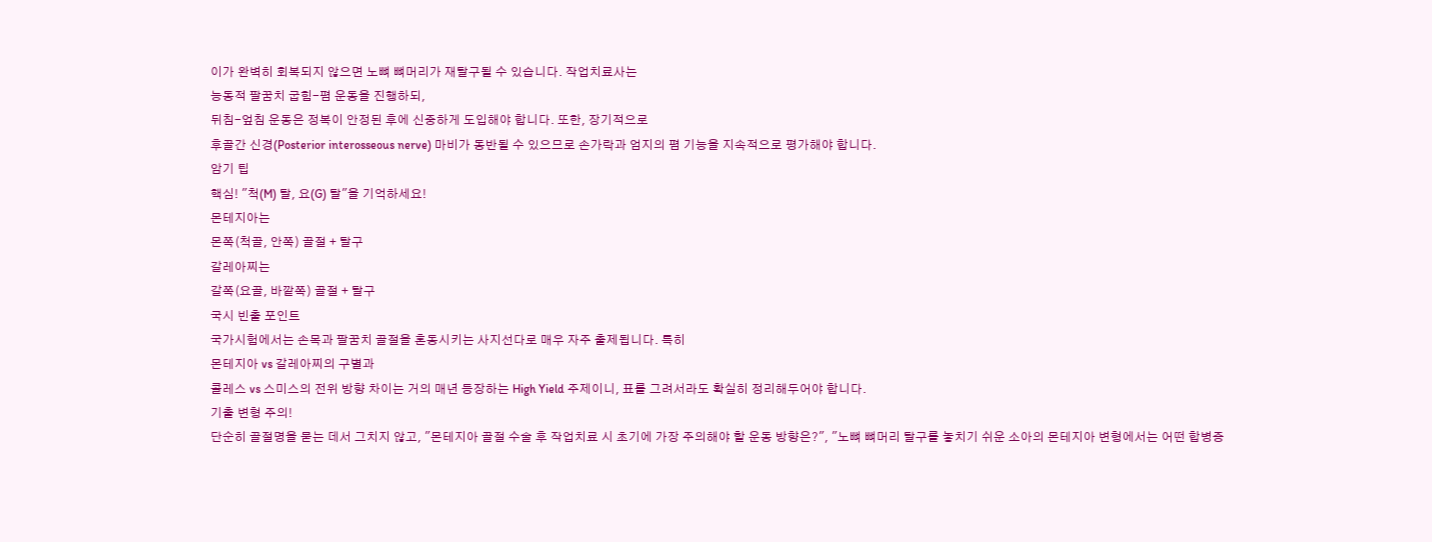이가 완벽히 회복되지 않으면 노뼈 뼈머리가 재탈구될 수 있습니다. 작업치료사는
능동적 팔꿈치 굽힘-폄 운동을 진행하되,
뒤침-엎침 운동은 정복이 안정된 후에 신중하게 도입해야 합니다. 또한, 장기적으로
후골간 신경(Posterior interosseous nerve) 마비가 동반될 수 있으므로 손가락과 엄지의 폄 기능을 지속적으로 평가해야 합니다.
암기 팁
핵심! "척(M) 탈, 요(G) 탈"을 기억하세요!
몬테지아는
몬쪽(척골, 안쪽) 골절 + 탈구
갈레아찌는
갈쪽(요골, 바깥쪽) 골절 + 탈구
국시 빈출 포인트
국가시험에서는 손목과 팔꿈치 골절을 혼동시키는 사지선다로 매우 자주 출제됩니다. 특히
몬테지아 vs 갈레아찌의 구별과
콜레스 vs 스미스의 전위 방향 차이는 거의 매년 등장하는 High Yield 주제이니, 표를 그려서라도 확실히 정리해두어야 합니다.
기출 변형 주의!
단순히 골절명을 묻는 데서 그치지 않고, "몬테지아 골절 수술 후 작업치료 시 초기에 가장 주의해야 할 운동 방향은?", "노뼈 뼈머리 탈구를 놓치기 쉬운 소아의 몬테지아 변형에서는 어떤 합병증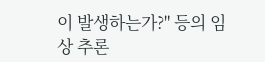이 발생하는가?" 등의 임상 추론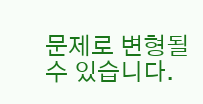문제로 변형될 수 있습니다.